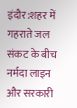इंदौर:शहर में गहराते जल संकट के बीच नर्मदा लाइन और सरकारी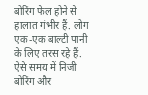बोरिंग फेल होने से हालात गंभीर हैं. लोग एक-एक बाल्टी पानी के लिए तरस रहे हैं. ऐसे समय में निजी बोरिंग और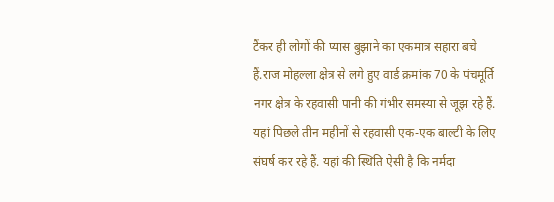टैंकर ही लोगों की प्यास बुझाने का एकमात्र सहारा बचे हैं.राज मोहल्ला क्षेत्र से लगे हुए वार्ड क्रमांक 70 के पंचमूर्ति नगर क्षेत्र के रहवासी पानी की गंभीर समस्या से जूझ रहे हैं. यहां पिछले तीन महीनों से रहवासी एक-एक बाल्टी के लिए संघर्ष कर रहे हैं. यहां की स्थिति ऐसी है कि नर्मदा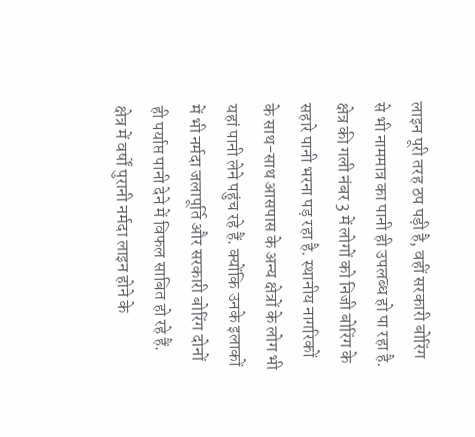लाइन पूरी तरह ठप पड़ी है, वहीं सरकारी बोरिंग से भी नाममात्र का पानी ही उपलब्ध हो पा रहा है.
क्षेत्र की गली नंबर 3 में लोगों को निजी बोरिंग के सहारे पानी भरना पड़ रहा है. स्थानीय नागरिकों के साथ-साथ आसपास के अन्य क्षेत्रों के लोग भी यहां पानी लेने पहुंच रहे हैं. क्योंकि उनके इलाकों में भी नर्मदा जलापूर्ति और सरकारी बोरिंग दोनों ही पर्याप्त पानी देने में विफल साबित हो रहे हैं. क्षेत्र में वर्षों पुरानी नर्मदा लाइन होने के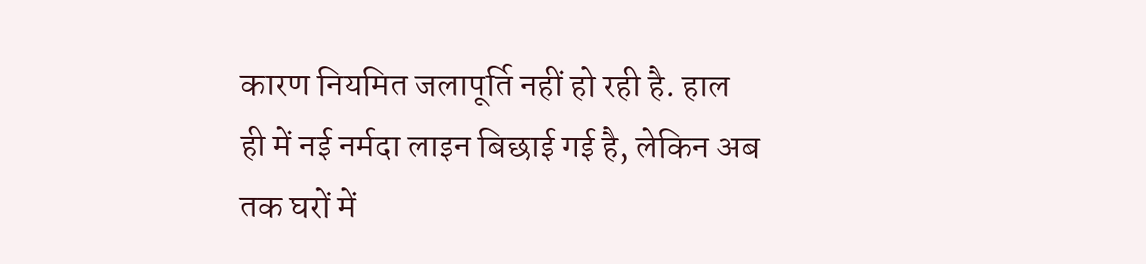कारण नियमित जलापूर्ति नहीं हो रही है. हाल ही में नई नर्मदा लाइन बिछाई गई है, लेकिन अब तक घरों में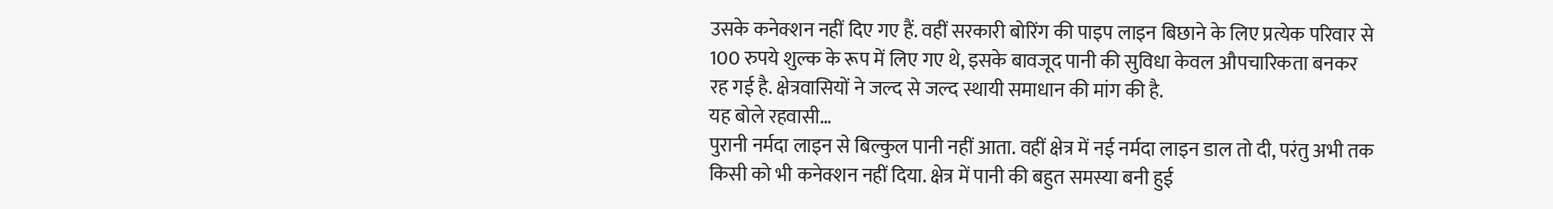उसके कनेक्शन नहीं दिए गए हैं. वहीं सरकारी बोरिंग की पाइप लाइन बिछाने के लिए प्रत्येक परिवार से 100 रुपये शुल्क के रूप में लिए गए थे, इसके बावजूद पानी की सुविधा केवल औपचारिकता बनकर रह गई है. क्षेत्रवासियों ने जल्द से जल्द स्थायी समाधान की मांग की है.
यह बोले रहवासी…
पुरानी नर्मदा लाइन से बिल्कुल पानी नहीं आता. वहीं क्षेत्र में नई नर्मदा लाइन डाल तो दी, परंतु अभी तक किसी को भी कनेक्शन नहीं दिया. क्षेत्र में पानी की बहुत समस्या बनी हुई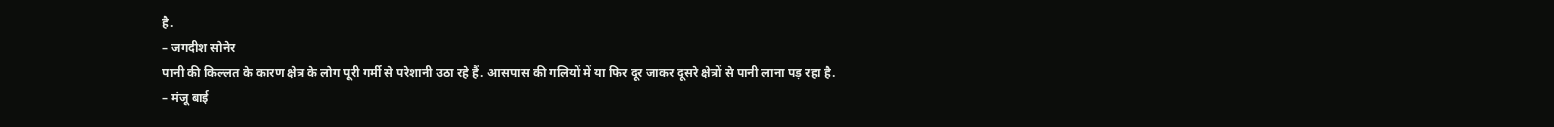है.
– जगदीश सोनेर
पानी की किल्लत के कारण क्षेत्र के लोग पूरी गर्मी से परेशानी उठा रहे हैं. आसपास की गलियों में या फिर दूर जाकर दूसरे क्षेत्रों से पानी लाना पड़ रहा है.
– मंजू बाई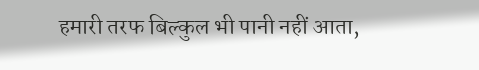हमारी तरफ बिल्कुल भी पानी नहीं आता,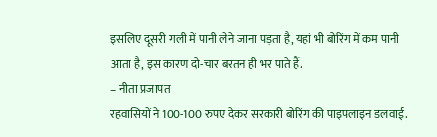इसलिए दूसरी गली में पानी लेने जाना पड़ता है, यहां भी बोरिंग में कम पानी आता है, इस कारण दो-चार बरतन ही भर पाते हैं.
– नीता प्रजापत
रहवासियों ने 100-100 रुपए देकर सरकारी बोरिंग की पाइपलाइन डलवाई.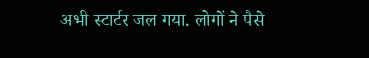अभी स्टार्टर जल गया. लोगों ने पैसे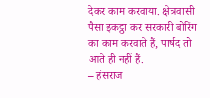देकर काम करवाया. क्षेत्रवासी पैसा इकट्ठा कर सरकारी बोरिंग का काम करवाते हैं, पार्षद तो आते ही नहीं हैं.
– हंसराज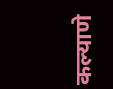कल्याणे